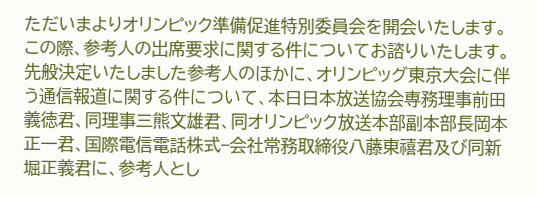ただいまよりオリンピック準備促進特別委員会を開会いたします。 この際、参考人の出席要求に関する件についてお諮りいたします。 先般決定いたしました参考人のほかに、オリンピッグ東京大会に伴う通信報道に関する件について、本日日本放送協会専務理事前田義徳君、同理事三熊文雄君、同オリンピック放送本部副本部長岡本正一君、国際電信電話株式−会社常務取締役八藤東禧君及び同新堀正義君に、参考人とし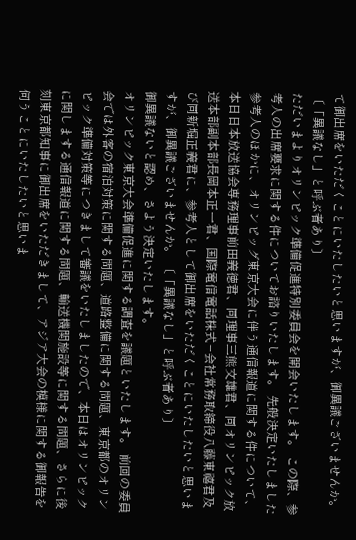て御出席をいただくことにいたしたいと思いますが、御異議ございませんか。 〔「異議なし」と呼ぶ者あり〕
ただいまよりオリンピック準備促進特別委員会を開会いたします。 この際、参考人の出席要求に関する件についてお諮りいたします。 先般決定いたしました参考人のほかに、オリンピッグ東京大会に伴う通信報道に関する件について、本日日本放送協会専務理事前田義徳君、同理事三熊文雄君、同オリンピック放送本部副本部長岡本正一君、国際電信電話株式−会社常務取締役八藤東禧君及び同新堀正義君に、参考人として御出席をいただくことにいたしたいと思いますが、御異議ございませんか。 〔「異議なし」と呼ぶ者あり〕
御異議ないと認め、さよう決定いたします。
オリンピック東京大会準備促進に関する調査を議題といたします。 前回の委員会では外客の宿泊対策に関する問題、道路整備に関する問題、東京都のオリンピック準備対策等につきまして審議をいたしましたので、本日はオリンピックに関しまする通信報道に関する問題、輸送機関施設等に関する問題、さらに後刻東京都知事に御出席をいただきまして、アジア大会の模様に関する御報告を伺うことにいたしたいと思いま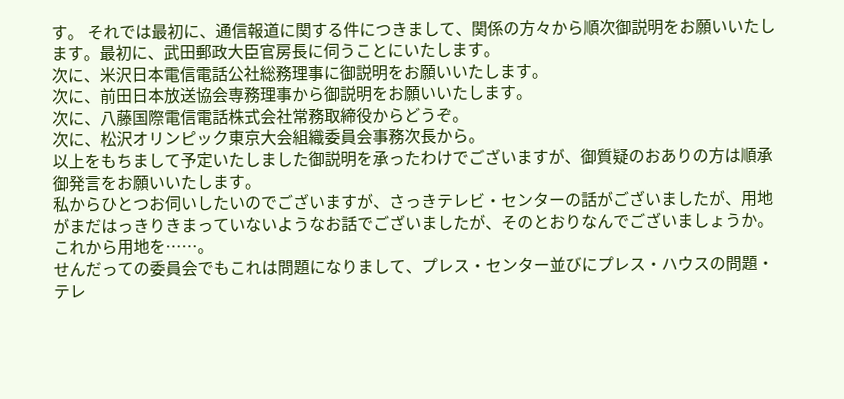す。 それでは最初に、通信報道に関する件につきまして、関係の方々から順次御説明をお願いいたします。最初に、武田郵政大臣官房長に伺うことにいたします。
次に、米沢日本電信電話公社総務理事に御説明をお願いいたします。
次に、前田日本放送協会専務理事から御説明をお願いいたします。
次に、八藤国際電信電話株式会社常務取締役からどうぞ。
次に、松沢オリンピック東京大会組織委員会事務次長から。
以上をもちまして予定いたしました御説明を承ったわけでございますが、御質疑のおありの方は順承御発言をお願いいたします。
私からひとつお伺いしたいのでございますが、さっきテレビ・センターの話がございましたが、用地がまだはっきりきまっていないようなお話でございましたが、そのとおりなんでございましょうか。これから用地を……。
せんだっての委員会でもこれは問題になりまして、プレス・センター並びにプレス・ハウスの問題・テレ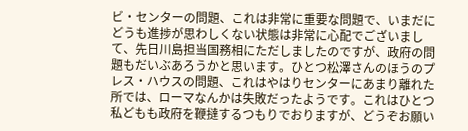ビ・センターの問題、これは非常に重要な問題で、いまだにどうも進捗が思わしくない状態は非常に心配でございまして、先日川島担当国務相にただしましたのですが、政府の問題もだいぶあろうかと思います。ひとつ松澤さんのほうのプレス・ハウスの問題、これはやはりセンターにあまり離れた所では、ローマなんかは失敗だったようです。これはひとつ私どもも政府を鞭撻するつもりでおりますが、どうぞお願い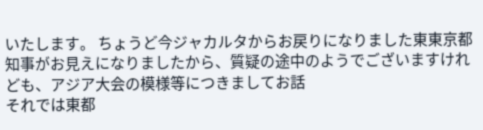いたします。 ちょうど今ジャカルタからお戻りになりました東東京都知事がお見えになりましたから、質疑の途中のようでございますけれども、アジア大会の模様等につきましてお話
それでは東都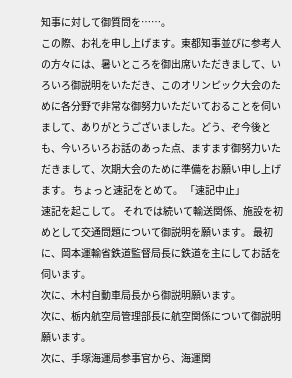知事に対して御質問を……。
この際、お礼を申し上げます。東都知事並びに参考人の方々には、暑いところを御出席いただきまして、いろいろ御説明をいただき、このオリンピック大会のために各分野で非常な御努力いただいておることを伺いまして、ありがとうございました。どう、ぞ今後とも、今いろいろお話のあった点、ますます御努力いただきまして、次期大会のために準備をお願い申し上げます。 ちょっと速記をとめて。 「速記中止」
速記を起こして。 それでは続いて輸送関係、施設を初めとして交通問題について御説明を願います。 最初に、岡本運輸省鉄道監督局長に鉄道を主にしてお話を伺います。
次に、木村自動車局長から御説明願います。
次に、栃内航空局管理部長に航空関係について御説明願います。
次に、手塚海運局参事官から、海運関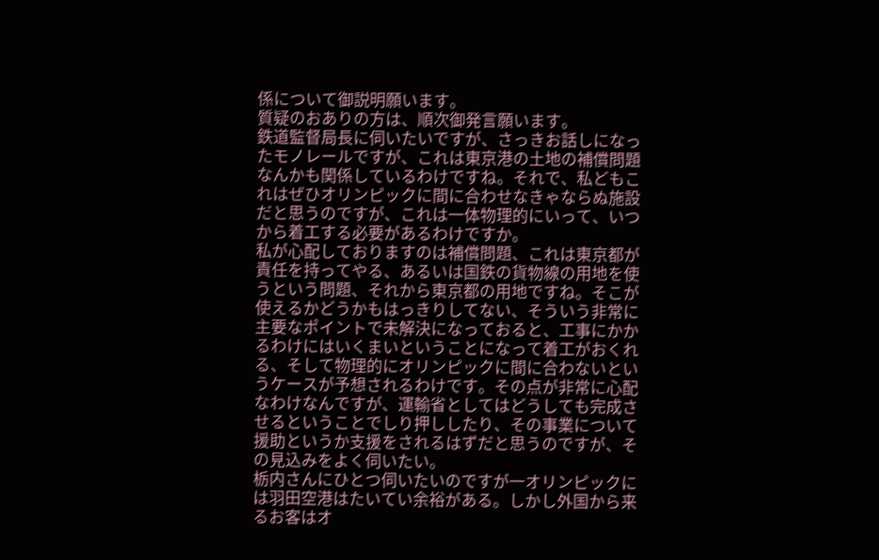係について御説明願います。
質疑のおありの方は、順次御発言願います。
鉄道監督局長に伺いたいですが、さっきお話しになったモノレールですが、これは東京港の土地の補償問題なんかも関係しているわけですね。それで、私どもこれはぜひオリンピックに間に合わせなきゃならぬ施設だと思うのですが、これは一体物理的にいって、いつから着工する必要があるわけですか。
私が心配しておりますのは補償問題、これは東京都が責任を持ってやる、あるいは国鉄の貨物線の用地を使うという問題、それから東京都の用地ですね。そこが使えるかどうかもはっきりしてない、そういう非常に主要なポイントで未解決になっておると、工事にかかるわけにはいくまいということになって着工がおくれる、そして物理的にオリンピックに間に合わないというケースが予想されるわけです。その点が非常に心配なわけなんですが、運輸省としてはどうしても完成させるということでしり押ししたり、その事業について援助というか支援をされるはずだと思うのですが、その見込みをよく伺いたい。
栃内さんにひとつ伺いたいのですが一オリンピックには羽田空港はたいてい余裕がある。しかし外国から来るお客はオ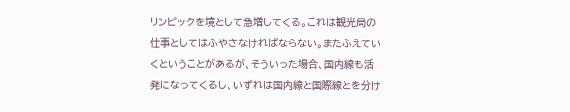リンピックを境として急増してくる。これは観光局の仕事としてはふやさなければならない。またふえていくということがあるが、そういった場合、国内線も活発になってくるし、いずれは国内線と国際線とを分け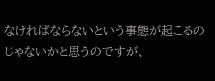なければならないという事態が起こるのじゃないかと思うのですが、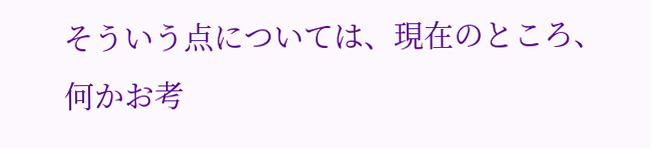そういう点については、現在のところ、何かお考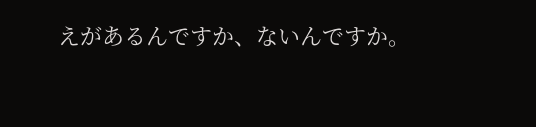えがあるんですか、ないんですか。